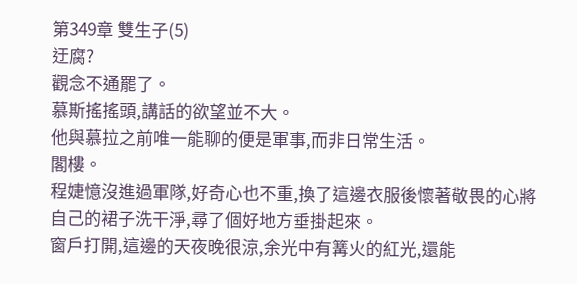第349章 雙生子(5)
迂腐?
觀念不通罷了。
慕斯搖搖頭,講話的欲望並不大。
他與慕拉之前唯一能聊的便是軍事,而非日常生活。
閣樓。
程婕憶沒進過軍隊,好奇心也不重,換了這邊衣服後懷著敬畏的心將自己的裙子洗干淨,尋了個好地方垂掛起來。
窗戶打開,這邊的天夜晚很涼,余光中有篝火的紅光,還能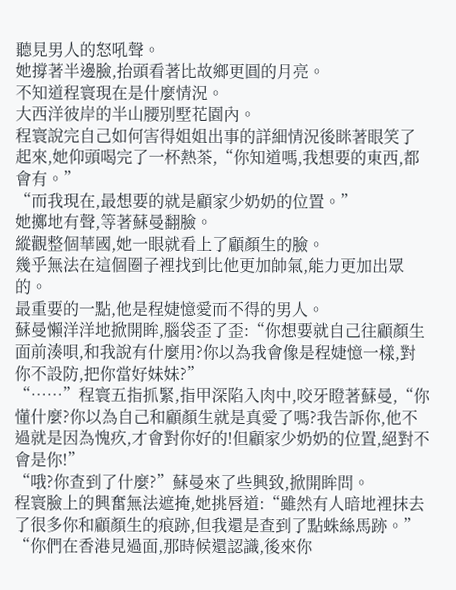聽見男人的怒吼聲。
她撐著半邊臉,抬頭看著比故鄉更圓的月亮。
不知道程寰現在是什麼情況。
大西洋彼岸的半山腰別墅花園內。
程寰說完自己如何害得姐姐出事的詳細情況後眯著眼笑了起來,她仰頭喝完了一杯熱茶,“你知道嗎,我想要的東西,都會有。”
“而我現在,最想要的就是顧家少奶奶的位置。”
她擲地有聲,等著蘇曼翻臉。
縱觀整個華國,她一眼就看上了顧顏生的臉。
幾乎無法在這個圈子裡找到比他更加帥氣,能力更加出眾的。
最重要的一點,他是程婕憶愛而不得的男人。
蘇曼懶洋洋地掀開眸,腦袋歪了歪:“你想要就自己往顧顏生面前湊唄,和我說有什麼用?你以為我會像是程婕憶一樣,對你不設防,把你當好妹妹?”
“……”程寰五指抓緊,指甲深陷入肉中,咬牙瞪著蘇曼,“你懂什麼?你以為自己和顧顏生就是真愛了嗎?我告訴你,他不過就是因為愧疚,才會對你好的!但顧家少奶奶的位置,絕對不會是你!”
“哦?你查到了什麼?”蘇曼來了些興致,掀開眸問。
程寰臉上的興奮無法遮掩,她挑唇道:“雖然有人暗地裡抹去了很多你和顧顏生的痕跡,但我還是查到了點蛛絲馬跡。”
“你們在香港見過面,那時候還認識,後來你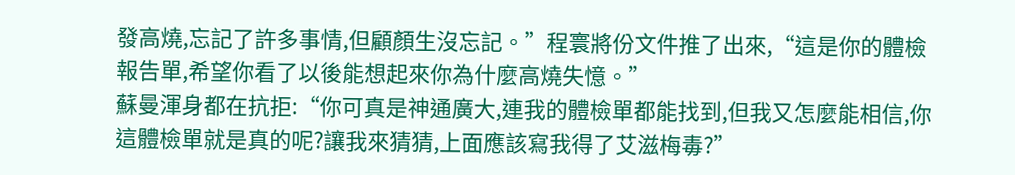發高燒,忘記了許多事情,但顧顏生沒忘記。”程寰將份文件推了出來,“這是你的體檢報告單,希望你看了以後能想起來你為什麼高燒失憶。”
蘇曼渾身都在抗拒:“你可真是神通廣大,連我的體檢單都能找到,但我又怎麼能相信,你這體檢單就是真的呢?讓我來猜猜,上面應該寫我得了艾滋梅毒?”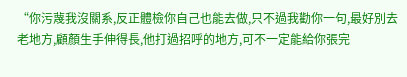“你污蔑我沒關系,反正體檢你自己也能去做,只不過我勸你一句,最好別去老地方,顧顏生手伸得長,他打過招呼的地方,可不一定能給你張完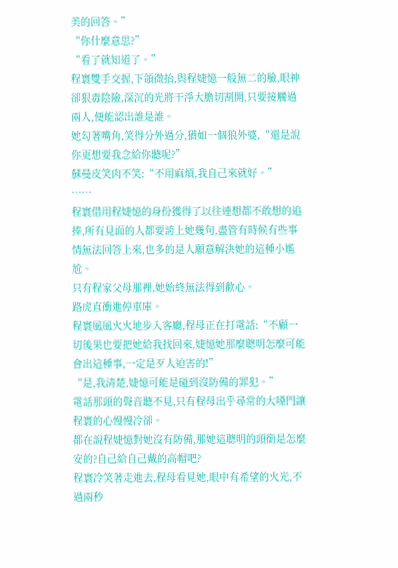美的回答。”
“你什麼意思?”
“看了就知道了。”
程寰雙手交握,下頜微抬,與程婕憶一般無二的臉,眼神卻狠毒陰險,深沉的光將干淨大膽切割開,只要接觸過兩人,便能認出誰是誰。
她勾著嘴角,笑得分外過分,猶如一個狼外婆,“還是說你更想要我念給你聽呢?”
蘇曼皮笑肉不笑:“不用麻煩,我自己來就好。”
……
程寰借用程婕憶的身份獲得了以往連想都不敢想的追捧,所有見面的人都要誇上她幾句,盡管有時候有些事情無法回答上來,也多的是人願意解決她的這種小尷尬。
只有程家父母那裡,她始終無法得到歡心。
路虎直衝進停車庫。
程寰風風火火地步入客廳,程母正在打電話:“不顧一切後果也要把她給我找回來,婕憶她那麼聰明怎麼可能會出這種事,一定是歹人迫害的!”
“是,我清楚,婕憶可能是碰到沒防備的罪犯。”
電話那頭的聲音聽不見,只有程母出乎尋常的大嗓門讓程寰的心慢慢冷卻。
都在說程婕憶對她沒有防備,那她這聰明的頭銜是怎麼安的?自己給自己戴的高帽吧?
程寰冷笑著走進去,程母看見她,眼中有希望的火光,不過兩秒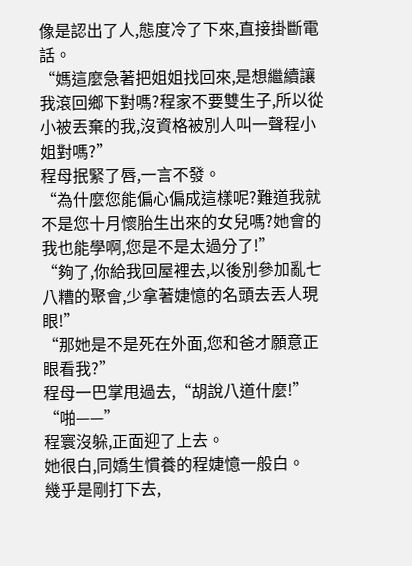像是認出了人,態度冷了下來,直接掛斷電話。
“媽這麼急著把姐姐找回來,是想繼續讓我滾回鄉下對嗎?程家不要雙生子,所以從小被丟棄的我,沒資格被別人叫一聲程小姐對嗎?”
程母抿緊了唇,一言不發。
“為什麼您能偏心偏成這樣呢?難道我就不是您十月懷胎生出來的女兒嗎?她會的我也能學啊,您是不是太過分了!”
“夠了,你給我回屋裡去,以後別參加亂七八糟的聚會,少拿著婕憶的名頭去丟人現眼!”
“那她是不是死在外面,您和爸才願意正眼看我?”
程母一巴掌甩過去,“胡說八道什麼!”
“啪——”
程寰沒躲,正面迎了上去。
她很白,同嬌生慣養的程婕憶一般白。
幾乎是剛打下去,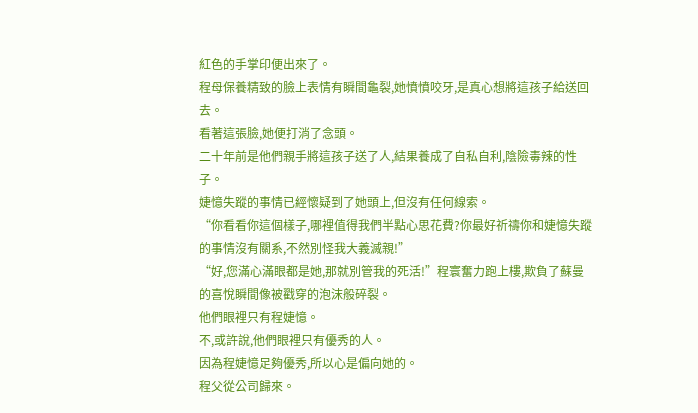紅色的手掌印便出來了。
程母保養精致的臉上表情有瞬間龜裂,她憤憤咬牙,是真心想將這孩子給送回去。
看著這張臉,她便打消了念頭。
二十年前是他們親手將這孩子送了人,結果養成了自私自利,陰險毒辣的性子。
婕憶失蹤的事情已經懷疑到了她頭上,但沒有任何線索。
“你看看你這個樣子,哪裡值得我們半點心思花費?你最好祈禱你和婕憶失蹤的事情沒有關系,不然別怪我大義滅親!”
“好,您滿心滿眼都是她,那就別管我的死活!”程寰奮力跑上樓,欺負了蘇曼的喜悅瞬間像被戳穿的泡沫般碎裂。
他們眼裡只有程婕憶。
不,或許說,他們眼裡只有優秀的人。
因為程婕憶足夠優秀,所以心是偏向她的。
程父從公司歸來。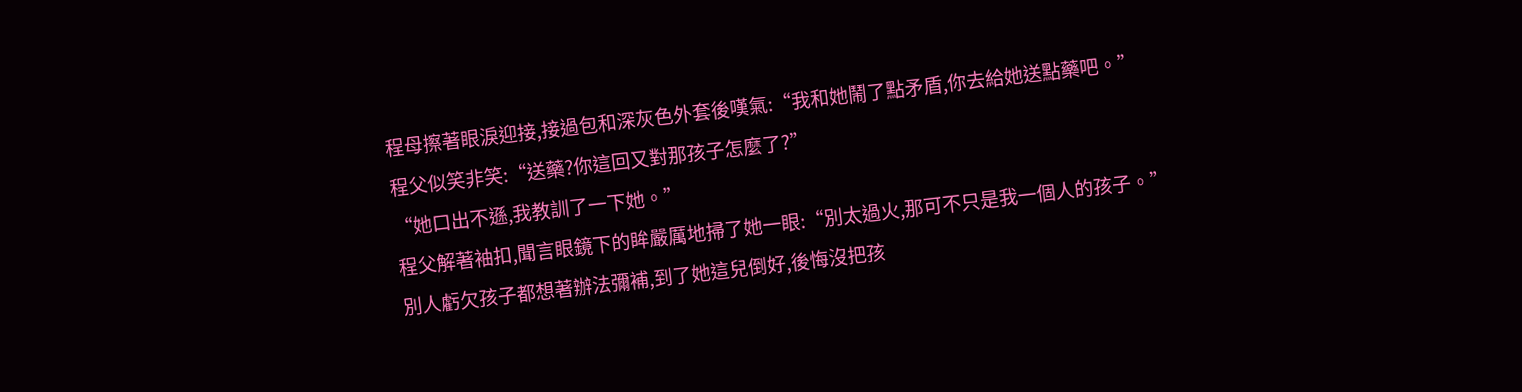程母擦著眼淚迎接,接過包和深灰色外套後嘆氣:“我和她鬧了點矛盾,你去給她送點藥吧。”
程父似笑非笑:“送藥?你這回又對那孩子怎麼了?”
“她口出不遜,我教訓了一下她。”
程父解著袖扣,聞言眼鏡下的眸嚴厲地掃了她一眼:“別太過火,那可不只是我一個人的孩子。”
別人虧欠孩子都想著辦法彌補,到了她這兒倒好,後悔沒把孩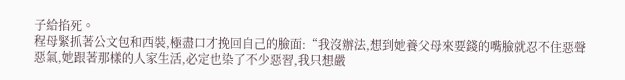子給掐死。
程母緊抓著公文包和西裝,極盡口才挽回自己的臉面:“我沒辦法,想到她養父母來要錢的嘴臉就忍不住惡聲惡氣,她跟著那樣的人家生活,必定也染了不少惡習,我只想嚴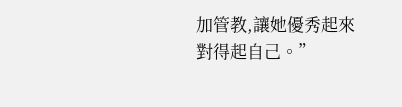加管教,讓她優秀起來對得起自己。”